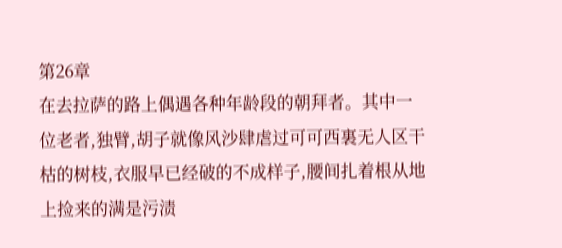第26章
在去拉萨的路上偶遇各种年龄段的朝拜者。其中一位老者,独臂,胡子就像风沙肆虐过可可西裏无人区干枯的树枝,衣服早已经破的不成样子,腰间扎着根从地上捡来的满是污渍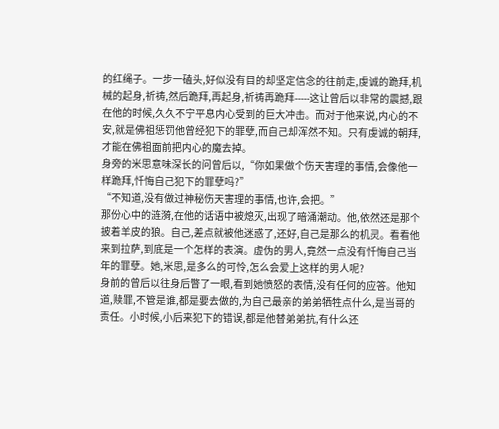的红绳子。一步一磕头,好似没有目的却坚定信念的往前走,虔诚的跪拜,机械的起身,祈祷,然后跪拜,再起身,祈祷再跪拜-----这让曾后以非常的震撼,跟在他的时候,久久不宁平息内心受到的巨大冲击。而对于他来说,内心的不安,就是佛祖惩罚他曾经犯下的罪孽,而自己却浑然不知。只有虔诚的朝拜,才能在佛祖面前把内心的魔去掉。
身旁的米思意味深长的问曾后以,“你如果做个伤天害理的事情,会像他一样跪拜,忏悔自己犯下的罪孽吗?”
“不知道,没有做过神秘伤天害理的事情,也许,会把。”
那份心中的涟漪,在他的话语中被熄灭,出现了暗涌潮动。他,依然还是那个披着羊皮的狼。自己,差点就被他迷惑了,还好,自己是那么的机灵。看看他来到拉萨,到底是一个怎样的表演。虚伪的男人,竟然一点没有忏悔自己当年的罪孽。她,米思,是多么的可怜,怎么会爱上这样的男人呢?
身前的曾后以往身后瞥了一眼,看到她愤怒的表情,没有任何的应答。他知道,赎罪,不管是谁,都是要去做的,为自己最亲的弟弟牺牲点什么,是当哥的责任。小时候,小后来犯下的错误,都是他替弟弟抗,有什么还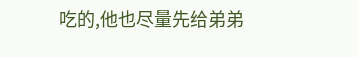吃的,他也尽量先给弟弟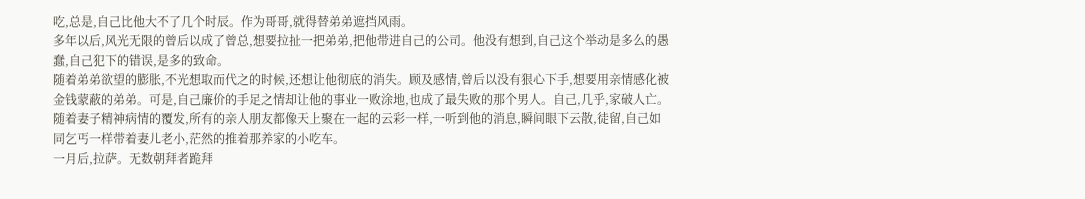吃,总是,自己比他大不了几个时辰。作为哥哥,就得替弟弟遮挡风雨。
多年以后,风光无限的曾后以成了曾总,想要拉扯一把弟弟,把他带进自己的公司。他没有想到,自己这个举动是多么的愚蠢,自己犯下的错误,是多的致命。
随着弟弟欲望的膨胀,不光想取而代之的时候,还想让他彻底的消失。顾及感情,曾后以没有狠心下手,想要用亲情感化被金钱蒙蔽的弟弟。可是,自己廉价的手足之情却让他的事业一败涂地,也成了最失败的那个男人。自己,几乎,家破人亡。随着妻子精神病情的覆发,所有的亲人朋友都像天上聚在一起的云彩一样,一听到他的消息,瞬间眼下云散,徒留,自己如同乞丐一样带着妻儿老小,茫然的推着那养家的小吃车。
一月后,拉萨。无数朝拜者跪拜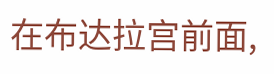在布达拉宫前面,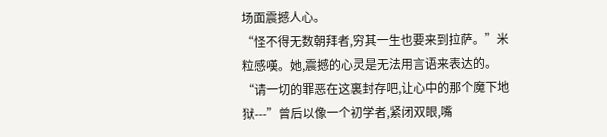场面震撼人心。
“怪不得无数朝拜者,穷其一生也要来到拉萨。”米粒感嘆。她,震撼的心灵是无法用言语来表达的。
“请一切的罪恶在这裏封存吧,让心中的那个魔下地狱---”曾后以像一个初学者,紧闭双眼,嘴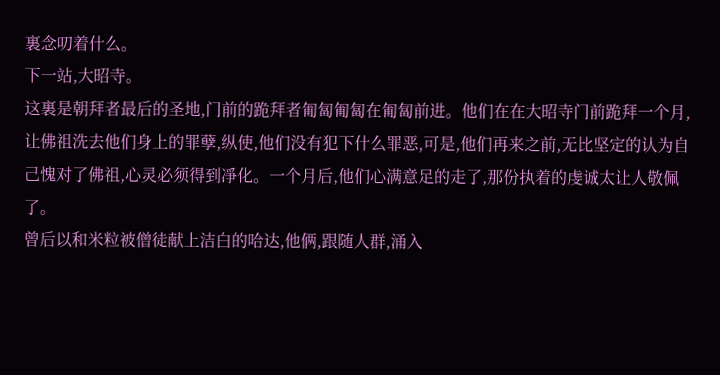裏念叨着什么。
下一站,大昭寺。
这裏是朝拜者最后的圣地,门前的跪拜者匍匐匍匐在匍匐前进。他们在在大昭寺门前跪拜一个月,让佛祖洗去他们身上的罪孽,纵使,他们没有犯下什么罪恶,可是,他们再来之前,无比坚定的认为自己愧对了佛祖,心灵必须得到凈化。一个月后,他们心满意足的走了,那份执着的虔诚太让人敬佩了。
曾后以和米粒被僧徒献上洁白的哈达,他俩,跟随人群,涌入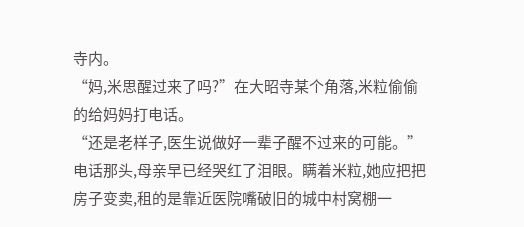寺内。
“妈,米思醒过来了吗?”在大昭寺某个角落,米粒偷偷的给妈妈打电话。
“还是老样子,医生说做好一辈子醒不过来的可能。”电话那头,母亲早已经哭红了泪眼。瞒着米粒,她应把把房子变卖,租的是靠近医院嘴破旧的城中村窝棚一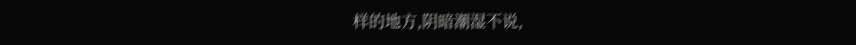样的地方,阴暗潮湿不说,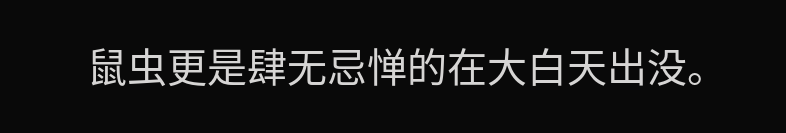鼠虫更是肆无忌惮的在大白天出没。